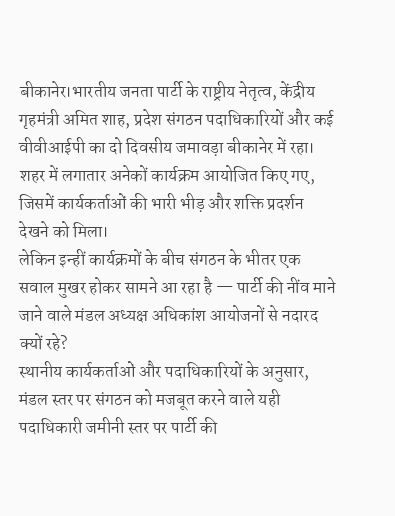बीकानेर।भारतीय जनता पार्टी के राष्ट्रीय नेतृत्व, केंद्रीय गृहमंत्री अमित शाह, प्रदेश संगठन पदाधिकारियों और कई वीवीआईपी का दो दिवसीय जमावड़ा बीकानेर में रहा। शहर में लगातार अनेकों कार्यक्रम आयोजित किए गए, जिसमें कार्यकर्ताओं की भारी भीड़ और शक्ति प्रदर्शन देखने को मिला।
लेकिन इन्हीं कार्यक्रमों के बीच संगठन के भीतर एक सवाल मुखर होकर सामने आ रहा है — पार्टी की नींव माने जाने वाले मंडल अध्यक्ष अधिकांश आयोजनों से नदारद क्यों रहे?
स्थानीय कार्यकर्ताओं और पदाधिकारियों के अनुसार, मंडल स्तर पर संगठन को मजबूत करने वाले यही पदाधिकारी जमीनी स्तर पर पार्टी की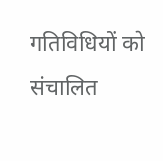गतिविधियों को संचालित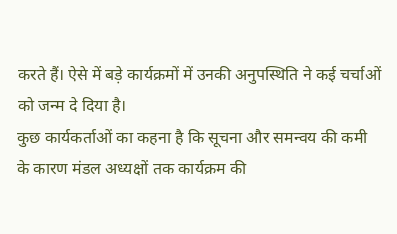करते हैं। ऐसे में बड़े कार्यक्रमों में उनकी अनुपस्थिति ने कई चर्चाओं को जन्म दे दिया है।
कुछ कार्यकर्ताओं का कहना है कि सूचना और समन्वय की कमी के कारण मंडल अध्यक्षों तक कार्यक्रम की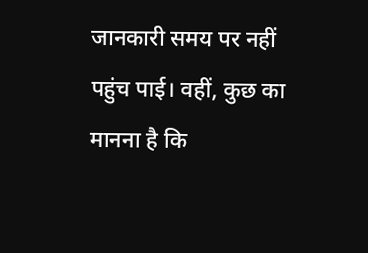जानकारी समय पर नहीं पहुंच पाई। वहीं, कुछ का मानना है कि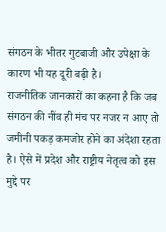संगठन के भीतर गुटबाजी और उपेक्षा के कारण भी यह दूरी बढ़ी है।
राजनीतिक जानकारों का कहना है कि जब संगठन की नींव ही मंच पर नजर न आए तो जमीनी पकड़ कमजोर होने का अंदेशा रहता है। ऐसे में प्रदेश और राष्ट्रीय नेतृत्व को इस मुद्दे पर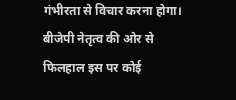गंभीरता से विचार करना होगा।
बीजेपी नेतृत्व की ओर से फिलहाल इस पर कोई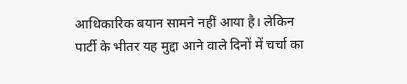आधिकारिक बयान सामने नहीं आया है। लेकिन पार्टी के भीतर यह मुद्दा आने वाले दिनों में चर्चा का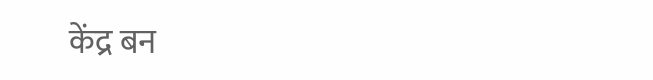केंद्र बन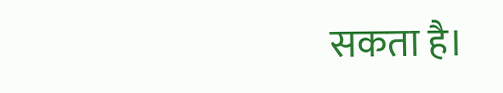सकता है।